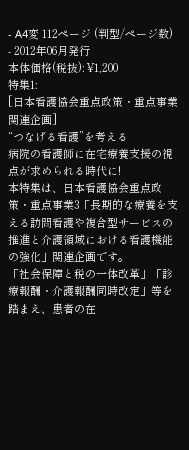- A4変 112ページ (判型/ページ数)
- 2012年06月発行
本体価格(税抜): ¥1,200
特集1:
[日本看護協会重点政策・重点事業関連企画]
“つなげる看護”を考える
病院の看護師に在宅療養支援の視点が求められる時代に!
本特集は、日本看護協会重点政策・重点事業3「長期的な療養を支える訪問看護や複合型サービスの推進と介護領域における看護機能の強化」関連企画です。
「社会保障と税の一体改革」「診療報酬・介護報酬同時改定」等を踏まえ、患者の在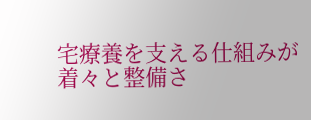宅療養を支える仕組みが着々と整備さ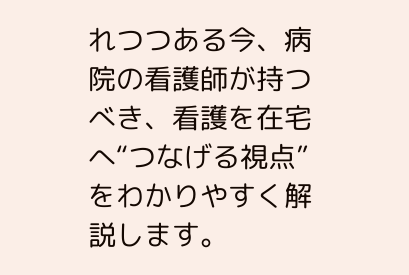れつつある今、病院の看護師が持つべき、看護を在宅へ“つなげる視点”をわかりやすく解説します。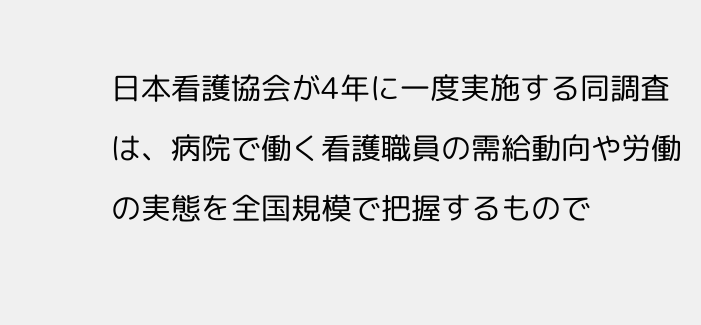日本看護協会が4年に一度実施する同調査は、病院で働く看護職員の需給動向や労働の実態を全国規模で把握するもので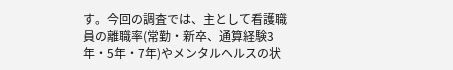す。今回の調査では、主として看護職員の離職率(常勤・新卒、通算経験3年・5年・7年)やメンタルヘルスの状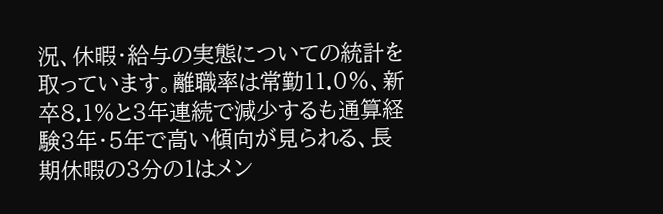況、休暇・給与の実態についての統計を取っています。離職率は常勤11.0%、新卒8.1%と3年連続で減少するも通算経験3年・5年で高い傾向が見られる、長期休暇の3分の1はメン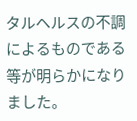タルヘルスの不調によるものである等が明らかになりました。